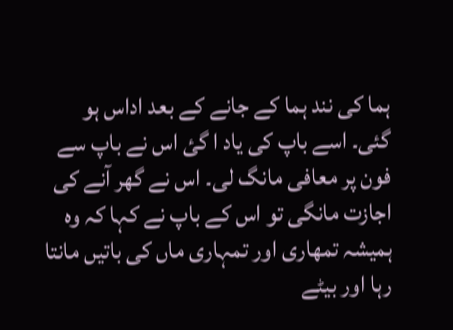ہما کی نند ہما کے جانے کے بعد اداس ہو گئی۔ اسے باپ کی یاد ا گئ اس نے باپ سے فون پر معافی مانگ لی۔ اس نے گھر آنے کی اجازت مانگی تو اس کے باپ نے کہا کہ وہ ہمیشہ تمھاری اور تمہاری ماں کی باتیں مانتا رہا اور بیٹے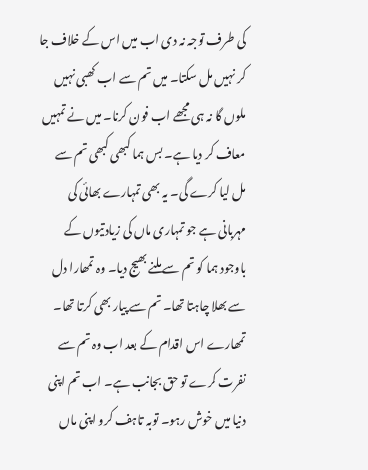کی طرف توجہ نہ دی اب میں اس کے خلاف جا کر نہیں مل سکتا۔ میں تم سے اب کھبی نہیں ملوں گا نہ ہی مجھے اب فون کرنا۔ میں نے تمہیں معاف کر دیا ہے۔ بس ہما کبھی کبھی تم سے مل لیا کرے گی۔ یہ بھی تمہارے بھائی کی مہربانی ہے جو تمہاری ماں کی زیادتیوں کے باوجود ہما کو تم سے ملنے بھیج دیا۔ وہ تمھارا دل سے بھلا چاہتا تھا۔ تم سے پیار بھی کرتا تھا۔ تمھارے اس اقدام کے بعد اب وہ تم سے نفرت کرے تو حق بجانب ہے۔ اب تم اپنی دنیا میں خوش رہو۔ توبہ تاہف کرو اپنی ماں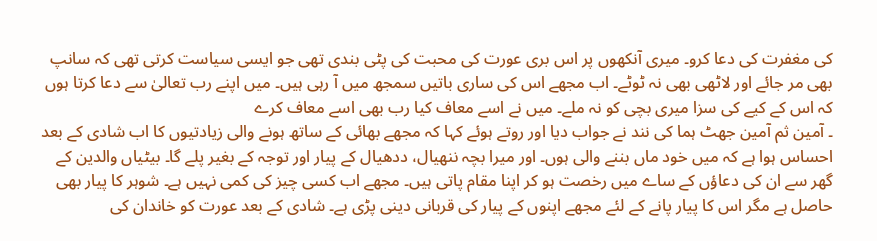کی مغفرت کی دعا کرو۔ میری آنکھوں پر اس بری عورت کی محبت کی پٹی بندی تھی جو ایسی سیاست کرتی تھی کہ سانپ بھی مر جائے اور لاٹھی بھی نہ ٹوٹے۔ اب مجھے اس کی ساری باتیں سمجھ میں آ رہی ہیں۔ میں اپنے رب تعالیٰ سے دعا کرتا ہوں کہ اس کے کیے کی سزا میری بچی کو نہ ملے۔ میں نے اسے معاف کیا رب بھی اسے معاف کرے
۔ آمین ثم آمین جھٹ ہما کی نند نے جواب دیا اور روتے ہوئے کہا کہ مجھے بھائی کے ساتھ ہونے والی زیادتیوں کا اب شادی کے بعد احساس ہوا ہے کہ میں خود ماں بننے والی ہوں۔ اور میرا بچہ ننھیال، ددھیال کے پیار اور توجہ کے بغیر پلے گا۔ بیٹیاں والدین کے گھر سے ان کی دعاؤں کے ساے میں رخصت ہو کر اپنا مقام پاتی ہیں۔ مجھے اب کسی چیز کی کمی نہیں ہے۔ شوہر کا پیار بھی حاصل ہے مگر اس کا پیار پانے کے لئے مجھے اپنوں کے پیار کی قربانی دینی پڑی ہے۔ شادی کے بعد عورت کو خاندان کی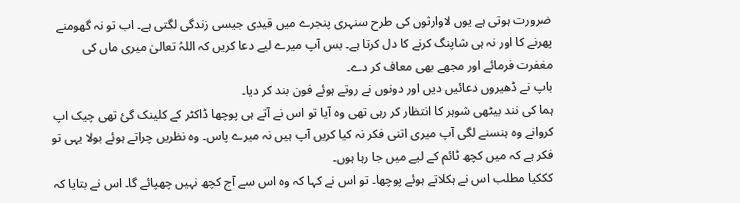ضرورت ہوتی ہے یوں لاوارثوں کی طرح سنہری پنجرے میں قیدی جیسی زندگی لگتی ہے۔ اب تو نہ گھومنے پھرنے کا اور نہ ہی شاپنگ کرنے کا دل کرتا ہے۔ بس آپ میرے لیے دعا کریں کہ اللہُ تعالیٰ میری ماں کی مغفرت فرمائے اور مجھے بھی معاف کر دے۔
باپ نے ڈھیروں دعائیں دیں اور دونوں نے روتے ہوئے فون بند کر دیا۔
ہما کی نند بیٹھی شوہر کا انتظار کر رہی تھی وہ آیا تو اس نے آتے ہی پوچھا ڈاکٹر کے کلینک گئ تھی چیک اپ کروانے وہ ہنسنے لگی آپ میری اتنی فکر نہ کیا کریں آپ ہیں نہ میرے پاس۔ وہ نظریں چراتے ہوئے بولا یہی تو فکر ہے کہ میں کچھ ٹائم کے لیے میں جا رہا ہوں۔
کککیا مطلب اس نے ہکلاتے ہوئے پوچھا۔ تو اس نے کہا کہ وہ اس سے آج کچھ نہیں چھپائے گا۔ اس نے بتایا کہ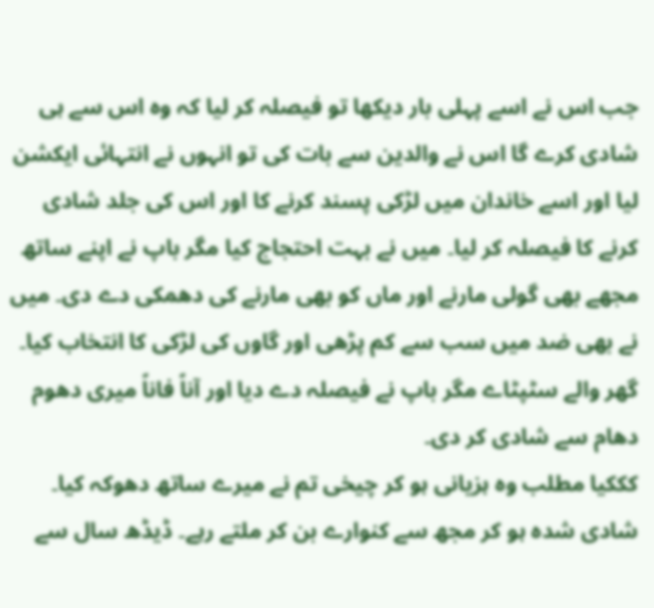جب اس نے اسے پہلی بار دیکھا تو فیصلہ کر لیا کہ وہ اس سے ہی شادی کرے گا اس نے والدین سے بات کی تو انہوں نے انتہائی ایکشن لیا اور اسے خاندان میں لڑکی پسند کرنے کا اور اس کی جلد شادی کرنے کا فیصلہ کر لیا۔ میں نے بہت احتجاج کیا مگر باپ نے اپنے ساتھ مجھے بھی گولی مارنے اور ماں کو بھی مارنے کی دھمکی دے دی۔ میں نے بھی ضد میں سب سے کم پڑھی اور گاوں کی لڑکی کا انتخاب کیا۔ گھر والے سٹپٹاے مگر باپ نے فیصلہ دے دیا اور آناً فاناً میری دھوم دھام سے شادی کر دی۔
کککیا مطلب وہ ہزیانی ہو کر چیخی تم نے میرے ساتھ دھوکہ کیا۔ شادی شدہ ہو کر مجھ سے کنوارے بن کر ملتے رہے۔ ڈیڈھ سال سے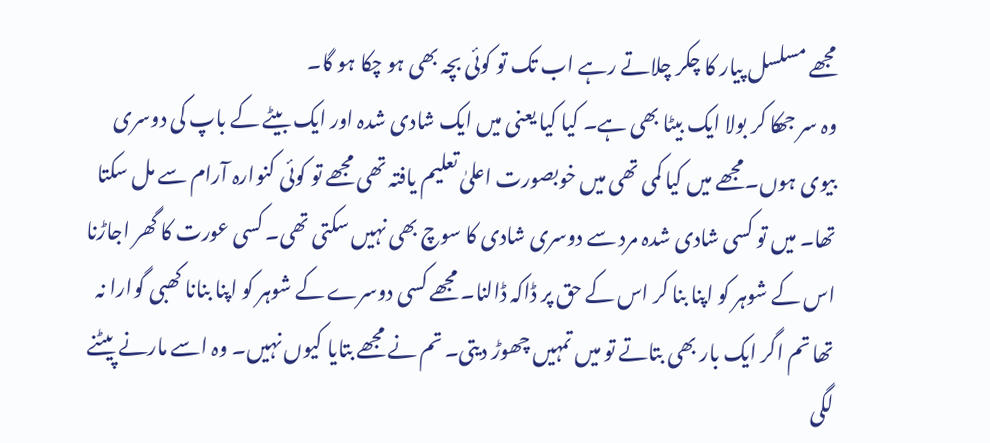مجھے مسلسل پیار کا چکر چلاتے رہے اب تک تو کوئی بچہ بھی ہو چکا ہو گا۔
وہ سر جھکا کر بولا ایک بیٹا بھی ہے۔ کیا کیا یعنی میں ایک شادی شدہ اور ایک بیٹے کے باپ کی دوسری بیوی ہوں۔مجھے میں کیا کمی تھی میں خوبصورت اعلیٰ تعلیم یافتہ تھی مجھے تو کوئی کنوارہ آرام سے مل سکتا تھا۔ میں تو کسی شادی شدہ مرد سے دوسری شادی کا سوچ بھی نہیں سکتی تھی۔ کسی عورت کا گھر اجاڑنا اس کے شوہر کو اپنا بنا کر اس کے حق پر ڈاکہ ڈالنا۔ مجھے کسی دوسرے کے شوہر کو اپنا بنانا کھبی گوارا نہ تھا تم اگر ایک بار بھی بتاتے تو میں تمہیں چھوڑ دیتی۔ تم نے مجھے بتایا کیوں نہیں۔ وہ اسے مارنے پیٹنے لگی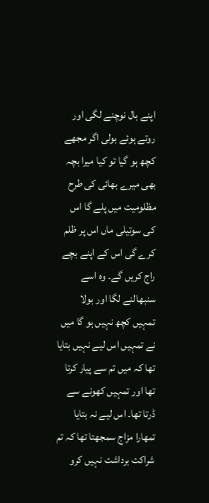اپنے بال نوچنے لگی اور روتے ہوئے بولی اگر مجھے کچھ ہو گیا تو کیا میرا بچہ بھی میرے بھائی کی طرح مظلومیت میں پلے گا اس کی سوتیلی ماں اس پر ظلم کرے گی اس کے اپنے بچے راج کریں گے۔ وہ اسے سنبھالنے لگا اور بولا تمہیں کچھ نہیں ہو گا میں نے تمہیں اس لیے نہیں بتایا تھا کہ میں تم سے پیار کرتا تھا اور تمہیں کھونے سے ڈرتا تھا۔ اس لیے نہ بتایا تمھارا مزاج سمجھتا تھا کہ تم شراکت برداشت نہیں کرو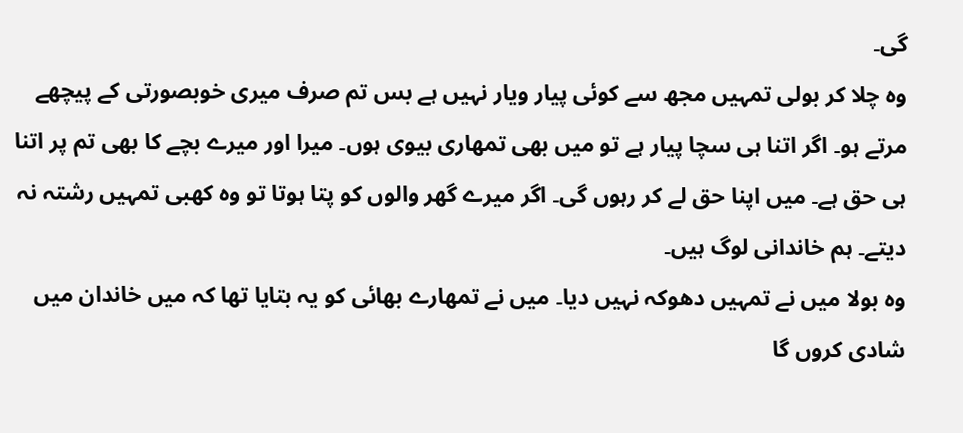گی۔
وہ چلا کر بولی تمہیں مجھ سے کوئی پیار ویار نہیں ہے بس تم صرف میری خوبصورتی کے پیچھے مرتے ہو۔ اگر اتنا ہی سچا پیار ہے تو میں بھی تمھاری بیوی ہوں۔ میرا اور میرے بچے کا بھی تم پر اتنا ہی حق ہے۔ میں اپنا حق لے کر رہوں گی۔ اگر میرے گھر والوں کو پتا ہوتا تو وہ کھبی تمہیں رشتہ نہ دیتے۔ ہم خاندانی لوگ ہیں۔
وہ بولا میں نے تمہیں دھوکہ نہیں دیا۔ میں نے تمھارے بھائی کو یہ بتایا تھا کہ میں خاندان میں شادی کروں گا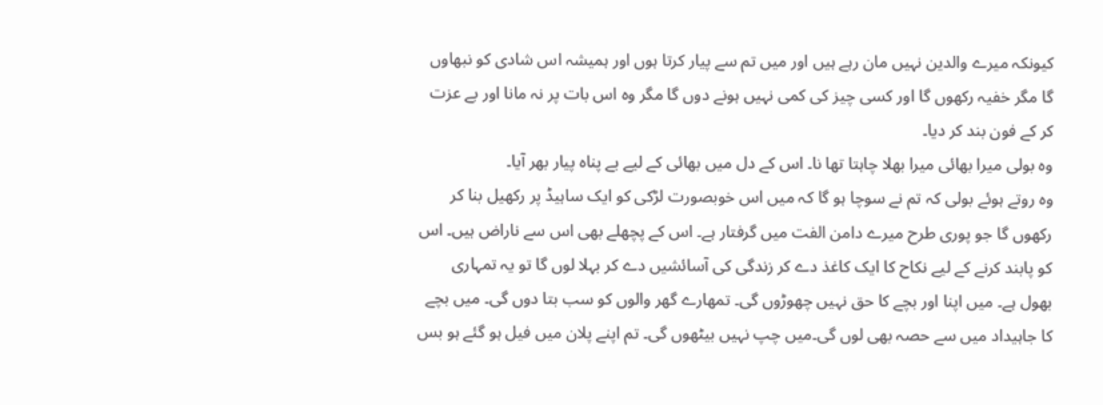کیونکہ میرے والدین نہیں مان رہے ہیں اور میں تم سے پیار کرتا ہوں اور ہمیشہ اس شادی کو نبھاوں گا مگر خفیہ رکھوں گا اور کسی چیز کی کمی نہیں ہونے دوں گا مگر وہ اس بات پر نہ مانا اور بے عزت کر کے فون بند کر دیا۔
وہ بولی میرا بھائی میرا بھلا چاہتا تھا نا۔ اس کے دل میں بھائی کے لیے بے پناہ پیار بھر آیا۔
وہ روتے ہوئے بولی کہ تم نے سوچا ہو گا کہ میں اس خوبصورت لڑکی کو ایک ساہیڈ پر رکھیل بنا کر رکھوں گا جو پوری طرح میرے دامن الفت میں گرفتار ہے۔ اس کے پچھلے بھی اس سے ناراض ہیں۔ اس کو پابند کرنے کے لیے نکاح کا ایک کاغذ دے کر زندگی کی آسائشیں دے کر بہلا لوں گا تو یہ تمہاری بھول ہے۔ میں اپنا اور بچے کا حق نہیں چھوڑوں گی۔ تمھارے گھر والوں کو سب بتا دوں گی۔ میں بچے کا جاہیداد میں سے حصہ بھی لوں گی۔میں چپ نہیں بیٹھوں گی۔ تم اپنے پلان میں فیل ہو گئے ہو بس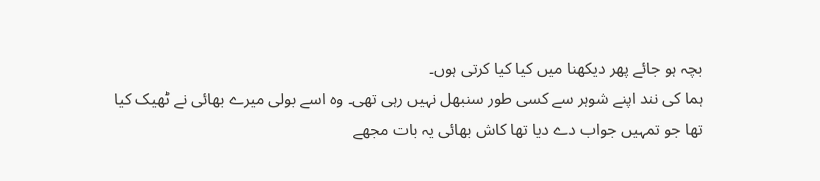بچہ ہو جائے پھر دیکھنا میں کیا کیا کرتی ہوں۔
ہما کی نند اپنے شوہر سے کسی طور سنبھل نہیں رہی تھی۔ وہ اسے بولی میرے بھائی نے ٹھیک کیا تھا جو تمہیں جواب دے دیا تھا کاش بھائی یہ بات مجھے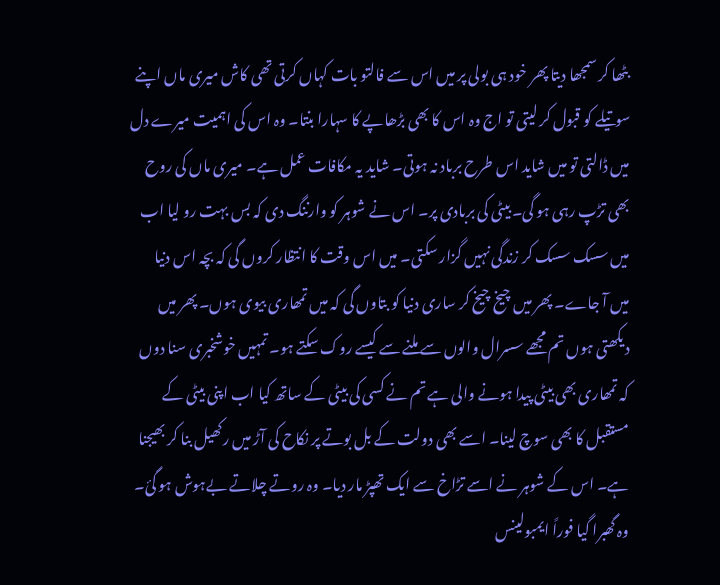بٹھا کر سمجھا دیتا پھر خود ہی بولی پر میں اس سے فالتو بات کہاں کرتی تھی کاش میری ماں اپنے سوتیلے کو قبول کر لیتی تو اج وہ اس کا بھی بڑھاپے کا سہارا بنتا۔ وہ اس کی اہمیت میرے دل میں ڈالتی تو میں شاید اس طرح برباد نہ ہوتی۔ شاید یہ مکافات عمل ہے۔ میری ماں کی روح بھی تڑپ رہی ہو گی۔ بیٹی کی بربادی پر۔ اس نے شوہر کو وارننگ دی کہ بس بہت رو لیا اب میں سسک سسک کر زندگی نہیں گزار سکتی۔ میں اس وقت کا انتظار کروں گی کہ بچہ اس دنیا میں آ جاے۔ پھر میں چیخ چیخ کر ساری دنیا کو بتاوں گی کہ میں تمھاری بیوی ہوں۔ پھر میں دیکھتی ہوں تم مجھے سسرال والوں سے ملنے سے کیسے روک سکتے ہو۔ تمہیں خوشخبری سنا دوں کہ تمھاری بھی بیٹی پیدا ہونے والی ہے تم نے کسی کی بیٹی کے ساتھ کیا اب اپنی بیٹی کے مستقبل کا بھی سوچ لینا۔ اسے بھی دولت کے بل بوتے پر نکاح کی آڑ میں رکھیل بنا کر بھیجنا ہے۔ اس کے شوہر نے اسے تڑاخ سے ایک تھپڑ مار دیا۔ وہ روتے چلاتے بےہوش ہو گئ۔ وہ گھبرا گیا فوراً ایمبولینس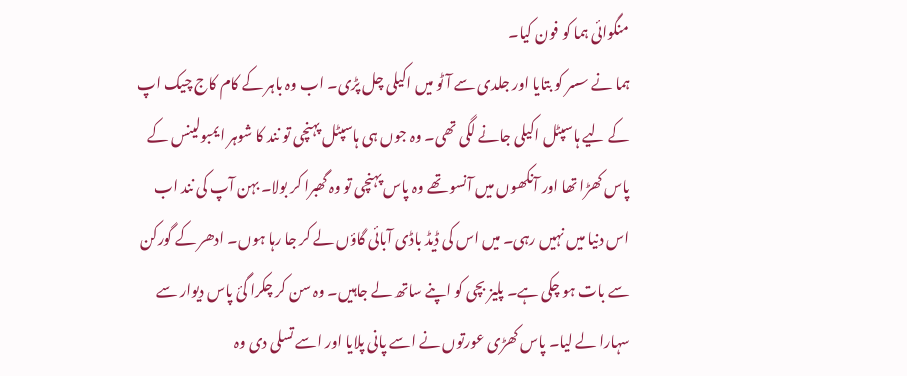منگوائی ہما کو فون کیا۔
ہما نے سسر کو بتایا اور جلدی سے آٹو میں اکیلی چل پڑی۔ اب وہ باہر کے کام کاج چیک اپ کے لیے ہاسپٹل اکیلی جانے لگی تھی۔ وہ جوں ہی ہاسپٹل پہنچی تو نند کا شوہر ایمبولینس کے پاس کھڑا تھا اور آنکھوں میں آنسو تھے وہ پاس پہنچی تو وہ گھبرا کر بولا۔ بہن آپ کی نند اب اس دنیا میں نہیں رہی۔ میں اس کی ڈیڈ باڈی آبائی گاؤں لے کر جا رہا ہوں۔ ادھر کے گورکن سے بات ہو چکی ہے۔ پلیز بچی کو اپنے ساتھ لے جاہیں۔ وہ سن کر چکرا گئ پاس دیوار سے سہارا لے لیا۔ پاس کھڑی عورتوں نے اسے پانی پلایا اور اسے تسلی دی وہ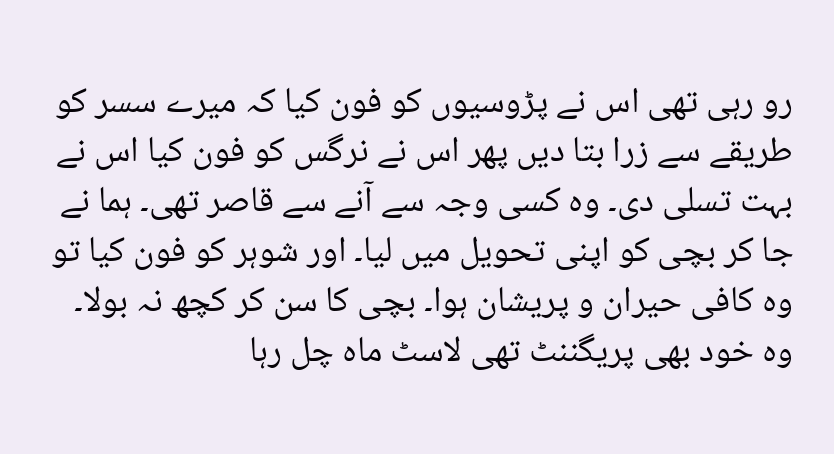رو رہی تھی اس نے پڑوسیوں کو فون کیا کہ میرے سسر کو طریقے سے زرا بتا دیں پھر اس نے نرگس کو فون کیا اس نے بہت تسلی دی۔ وہ کسی وجہ سے آنے سے قاصر تھی۔ ہما نے جا کر بچی کو اپنی تحویل میں لیا۔ اور شوہر کو فون کیا تو وہ کافی حیران و پریشان ہوا۔ بچی کا سن کر کچھ نہ بولا۔
وہ خود بھی پریگننٹ تھی لاسٹ ماہ چل رہا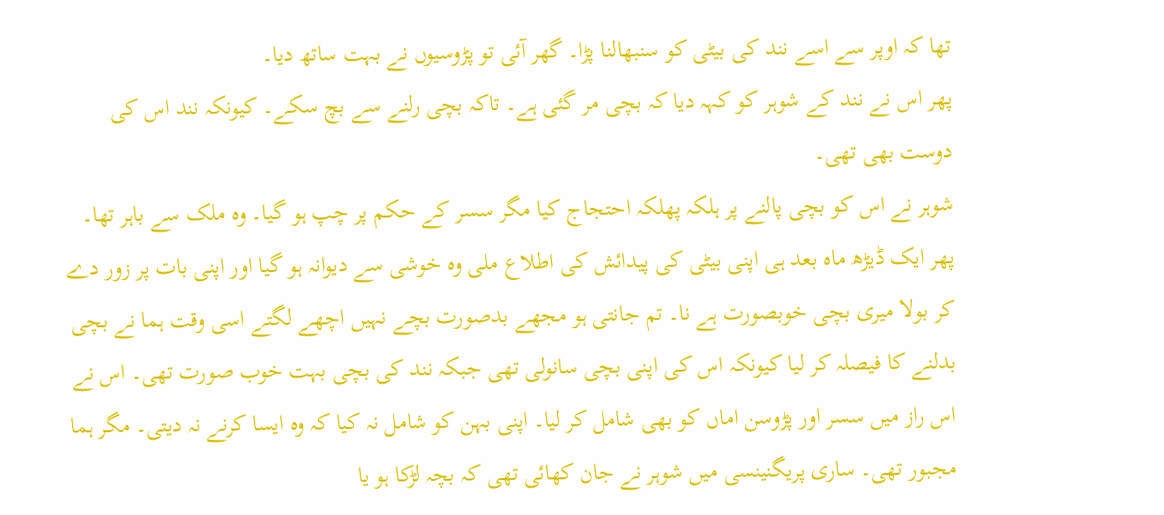تھا کہ اوپر سے اسے نند کی بیٹی کو سنبھالنا پڑا۔ گھر آئی تو پڑوسیوں نے بہت ساتھ دیا۔
پھر اس نے نند کے شوہر کو کہہ دیا کہ بچی مر گئی ہے۔ تاکہ بچی رلنے سے بچ سکے۔ کیونکہ نند اس کی دوست بھی تھی۔
شوہر نے اس کو بچی پالنے پر ہلکہ پھلکہ احتجاج کیا مگر سسر کے حکم پر چپ ہو گیا۔ وہ ملک سے باہر تھا۔ پھر ایک ڈیڑھ ماہ بعد ہی اپنی بیٹی کی پیدائش کی اطلاع ملی وہ خوشی سے دیوانہ ہو گیا اور اپنی بات پر زور دے کر بولا میری بچی خوبصورت ہے نا۔ تم جانتی ہو مجھے بدصورت بچے نہیں اچھے لگتے اسی وقت ہما نے بچی بدلنے کا فیصلہ کر لیا کیونکہ اس کی اپنی بچی سانولی تھی جبکہ نند کی بچی بہت خوب صورت تھی۔ اس نے اس راز میں سسر اور پڑوسن اماں کو بھی شامل کر لیا۔ اپنی بہن کو شامل نہ کیا کہ وہ ایسا کرنے نہ دیتی۔ مگر ہما مجبور تھی۔ ساری پریگنینسی میں شوہر نے جان کھائی تھی کہ بچہ لڑکا ہو یا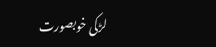لڑکی خوبصورت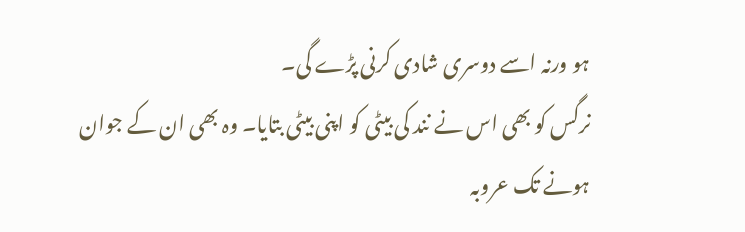ہو ورنہ اسے دوسری شادی کرنی پڑے گی۔
نرگس کو بھی اس نے نند کی بیٹی کو اپنی بیٹی بتایا۔ وہ بھی ان کے جوان ہونے تک عروبہ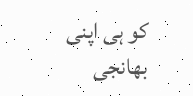کو ہی اپنی بھانجی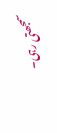سمجھتی رہی۔